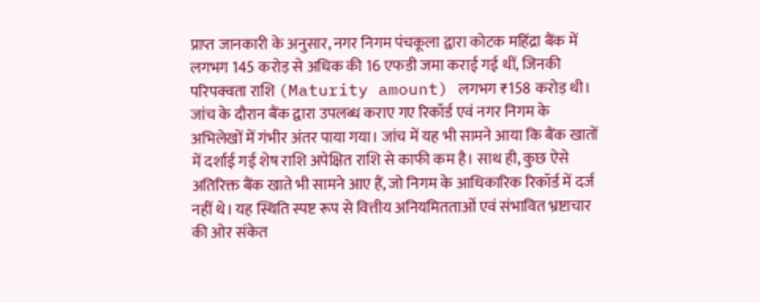प्राप्त जानकारी के अनुसार, नगर निगम पंचकूला द्वारा कोटक महिंद्रा बैंक में लगभग 145 करोड़ से अधिक की 16 एफडी जमा कराई गई थीं, जिनकी परिपक्वता राशि (Maturity amount) लगभग ₹158 करोड़ थी। जांच के दौरान बैंक द्वारा उपलब्ध कराए गए रिकॉर्ड एवं नगर निगम के अभिलेखों में गंभीर अंतर पाया गया। जांच में यह भी सामने आया कि बैंक खातों में दर्शाई गई शेष राशि अपेक्षित राशि से काफी कम है। साथ ही, कुछ ऐसे अतिरिक्त बैंक खाते भी सामने आए हैं, जो निगम के आधिकारिक रिकॉर्ड में दर्ज नहीं थे। यह स्थिति स्पष्ट रूप से वित्तीय अनियमितताओं एवं संभावित भ्रष्टाचार की ओर संकेत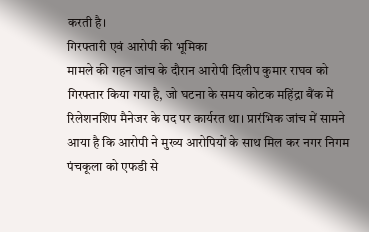करती है।
गिरफ्तारी एवं आरोपी की भूमिका
मामले की गहन जांच के दौरान आरोपी दिलीप कुमार राघव को गिरफ्तार किया गया है, जो घटना के समय कोटक महिंद्रा बैंक में रिलेशनशिप मैनेजर के पद पर कार्यरत था। प्रारंभिक जांच में सामने आया है कि आरोपी ने मुख्य आरोपियों के साथ मिल कर नगर निगम पंचकूला को एफडी से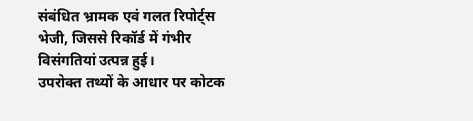संबंधित भ्रामक एवं गलत रिपोर्ट्स भेजी, जिससे रिकॉर्ड में गंभीर विसंगतियां उत्पन्न हुई।
उपरोक्त तथ्यों के आधार पर कोटक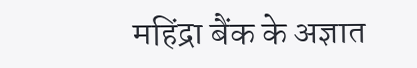महिंद्रा बैंक के अज्ञात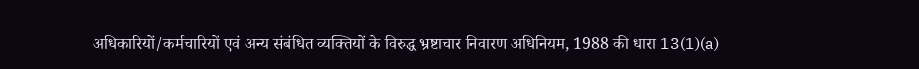अधिकारियों/कर्मचारियों एवं अन्य संबंधित व्यक्तियों के विरुद्ध भ्रष्टाचार निवारण अधिनियम, 1988 की धारा 13(1)(a)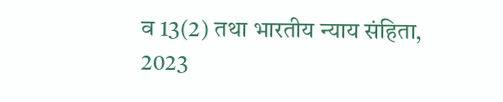व 13(2) तथा भारतीय न्याय संहिता, 2023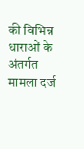की विभिन्न धाराओं के अंतर्गत मामला दर्ज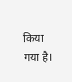किया गया है।